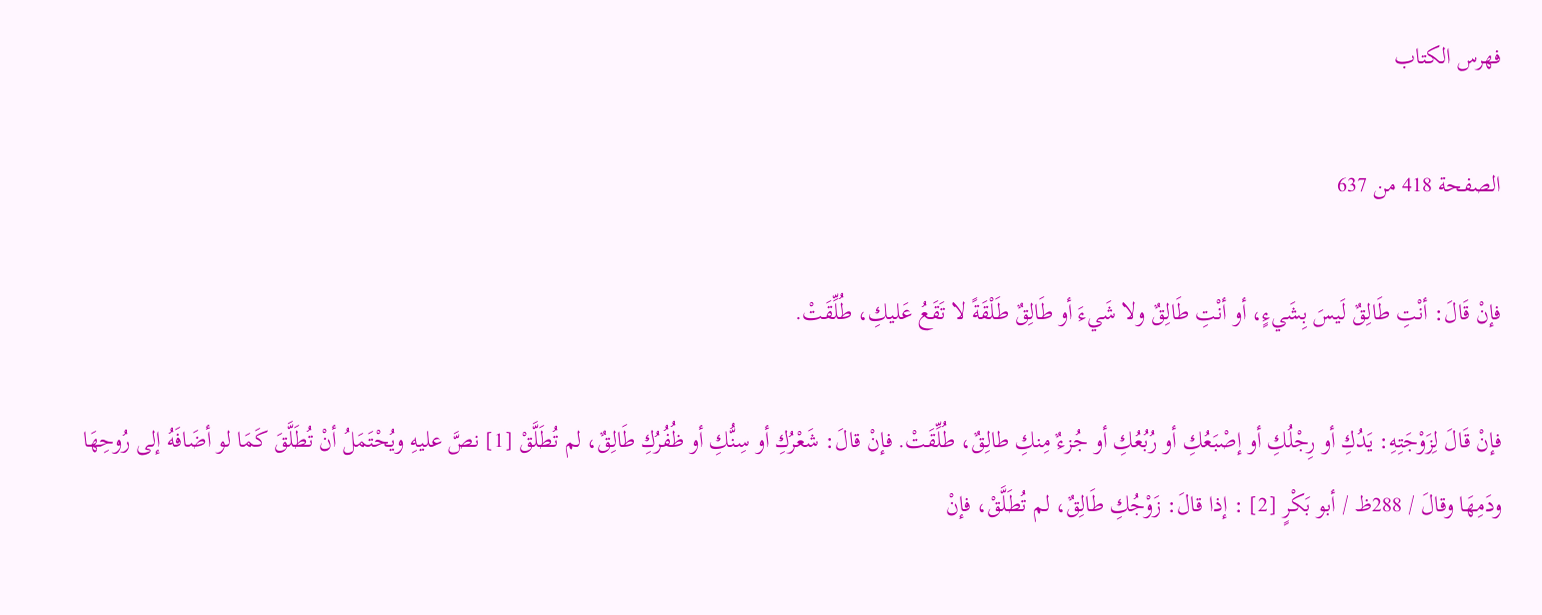فهرس الكتاب

الصفحة 418 من 637

فإنْ قَالَ: أنْتِ طَالِقٌ لَيسَ بِشَيءٍ، أو أنْتِ طَالِقٌ ولا شَيءَ أو طَالِقٌ طَلْقَةً لا تَقَعُ عَليكِ، طُلِّقَتْ.

فإنْ قَالَ لِزَوْجَتِهِ: يَدُكِ أو رِجْلُكِ أو إصْبَعُكِ أو رُبُعُكِ أو جُزءٌ مِنكِ طالِقٌ، طُلِّقَتْ. فإنْ قالَ: شَعْرُكِ أو سِنُّكِ أو ظُفُرُكِ طَالِقٌ، لم تُطَلَّقْ [1] نصَّ عليهِ ويُحْتَمَلُ أنْ تُطَلَّقَ كَمَا لو أضَافَهُ إلى رُوحِهَا ودَمِهَا وقالَ / 288ظ / أبو بَكْرٍ [2] : إذا قالَ: زَوْجُكِ طَالِقٌ، لم تُطَلَّقْ، فإنْ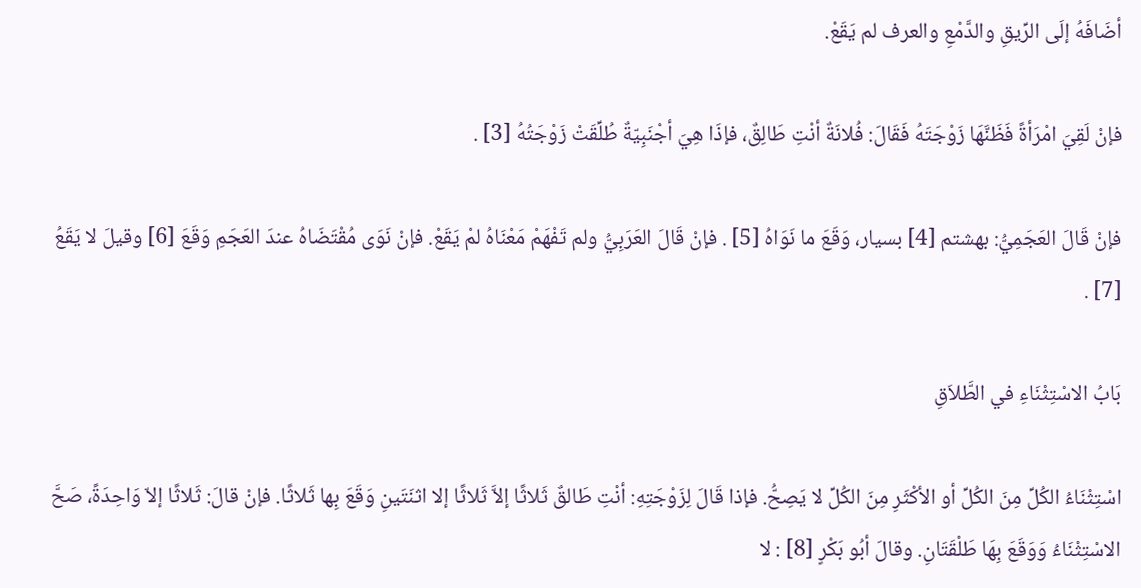أضَافَهُ إلَى الرِّيقِ والدَّمْعِ والعرف لم يَقَعْ.

فإنْ لَقِيَ امْرَأةً فَظَنَّهَا زَوْجَتَهُ فَقَالَ: فُلانَةٌ أنْتِ طَالِقٌ، فإذَا هِيَ أجْنَبِيّةٌ طُلِّقَتْ زَوْجَتُهُ [3] .

فإنْ قَالَ العَجَمِيُّ: بهشتم [4] بسيار، وَقَعَ ما نَوَاهُ [5] . فإنْ قَالَ العَرَبِيُّ ولم تَفْهَمْ مَعْنَاهُ لمْ يَقَعْ. فإنْ نَوَى مُقْتَضَاهُ عندَ العَجَمِ وَقَعَ [6] وقيلَ لا يَقَعُ [7] .

بَابُ الاسْتِثْنَاءِ في الطَّلاَقِ

اسْتِثْنَاءُ الكُلِّ مِنَ الكُلِّ أو الأكْثَرِ مِنَ الكُلِّ لا يَصِحُّ. فإذا قَالَ لِزَوْجَتِهِ: أنْتِ طَالقٌ ثَلاثًا إلاَّ ثَلاثًا إلا اثنَتَينِ وَقَعَ بِها ثَلاثًا. فإنْ قالَ: ثَلاثًا إلاّ وَاحِدَةً، صَحَّ الاسْتِثْنَاءُ وَوَقَعَ بِهَا طَلْقَتَانِ. وقالَ أبُو بَكْرٍ [8] : لا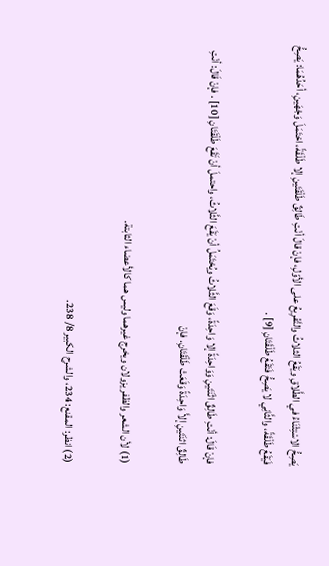يَصِحُّ الاسْتِثْنَاءُ في الطَّلاقِ ويَقَعُ الثلاثُ والتَّفْرِيعُ على الأوّلِ، فإنْ قالَ أنْتِ طَالِقٌ طَلْقَتَينِ إلا طَلْقَةً، احْتَمَلَ وَجْهَينِ، أحَدُهُمَا: يَصِحُّ فَيَقَعُ طَلْقَةً، والثَّانِي لا يَصِحُّ فَتَقَعُ طَلْقَتَانِ [9] .

فإنْ قَالَ: أنْتِ طَالِقٌ اثْنَتَينِ وَوَاحِدَةً إلا وَاحِدَةً، وَقَعَ الثَّلاثُ ويُحْتَمَلُ أنْ يَقَعَ الثَّلاثُ، واحتملَ أنْ تَقَعَ طَلْقَتَانِ [10] . فإنْ قَالَ: أنْتِ طَالِقٌ اثنَتَينِ إلاَّ وَاحِدَةً وَقَعَتْ طَلْقَتَانِ. فإنْ

(1) لأن الشعر والظفر يزولان ويخرج غيرهما وليس هما كالأعضاء الثابتة.

(2) انظر: المقنع: 234، والشرح الكبير 8/ 238.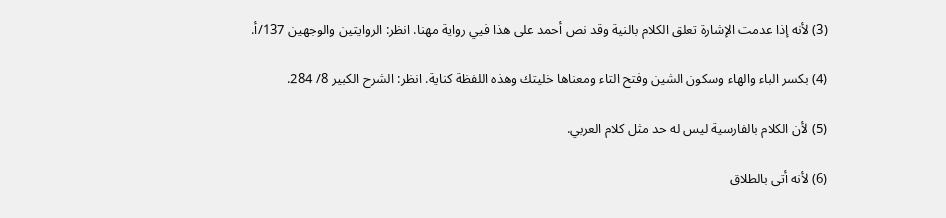(3) لأنه إذا عدمت الإشارة تعلق الكلام بالنية وقد نص أحمد على هذا فيي رواية مهنا. انظر: الروايتين والوجهين 137/أ.

(4) بكسر الباء والهاء وسكون الشين وفتح التاء ومعناها خليتك وهذه اللفظة كناية. انظر: الشرح الكبير 8/ 284.

(5) لأن الكلام بالفارسية ليس له حد مثل كلام العربي.

(6) لأنه أتى بالطلاق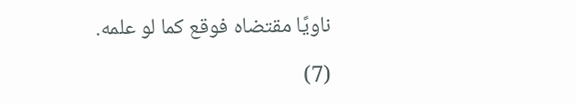ناويًا مقتضاه فوقع كما لو علمه.

(7)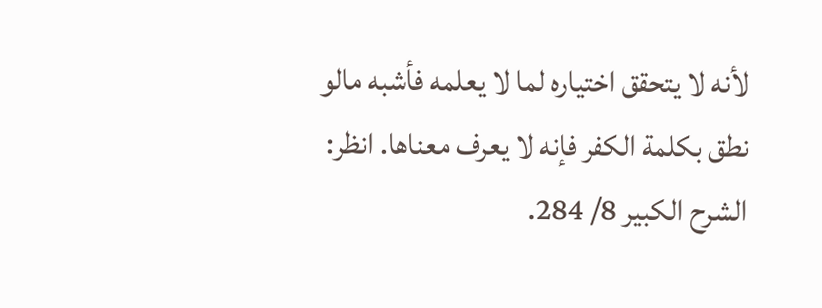لأنه لا يتحقق اختياره لما لا يعلمه فأشبه مالو نطق بكلمة الكفر فإنه لا يعرف معناها. انظر: الشرح الكبير 8/ 284.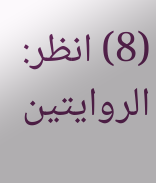(8) انظر: الروايتين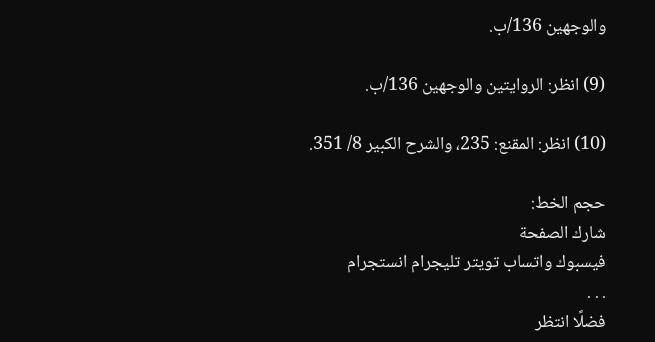والوجهين 136/ب.

(9) انظر: الروايتين والوجهين 136/ب.

(10) انظر: المقنع: 235، والشرح الكبير 8/ 351.

حجم الخط:
شارك الصفحة
فيسبوك واتساب تويتر تليجرام انستجرام
. . .
فضلًا انتظر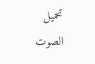تحميل الصوت